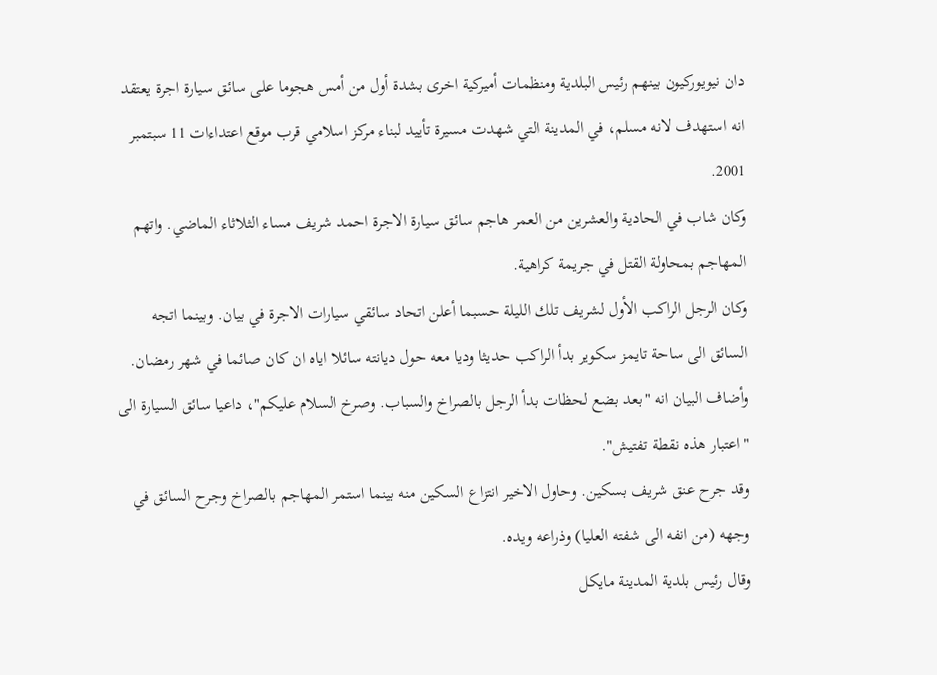دان نيويوركيون بينهم رئيس البلدية ومنظمات أميركية اخرى بشدة أول من أمس هجوما على سائق سيارة اجرة يعتقد انه استهدف لانه مسلم، في المدينة التي شهدت مسيرة تأييد لبناء مركز اسلامي قرب موقع اعتداءات 11 سبتمبر 2001.
وكان شاب في الحادية والعشرين من العمر هاجم سائق سيارة الاجرة احمد شريف مساء الثلاثاء الماضي. واتهم المهاجم بمحاولة القتل في جريمة كراهية.
وكان الرجل الراكب الأول لشريف تلك الليلة حسبما أعلن اتحاد سائقي سيارات الاجرة في بيان. وبينما اتجه السائق الى ساحة تايمز سكوير بدأ الراكب حديثا وديا معه حول ديانته سائلا اياه ان كان صائما في شهر رمضان.
وأضاف البيان انه "بعد بضع لحظات بدأ الرجل بالصراخ والسباب. وصرخ السلام عليكم"، داعيا سائق السيارة الى "اعتبار هذه نقطة تفتيش".
وقد جرح عنق شريف بسكين. وحاول الاخير انتزاع السكين منه بينما استمر المهاجم بالصراخ وجرح السائق في وجهه (من انفه الى شفته العليا) وذراعه ويده.
وقال رئيس بلدية المدينة مايكل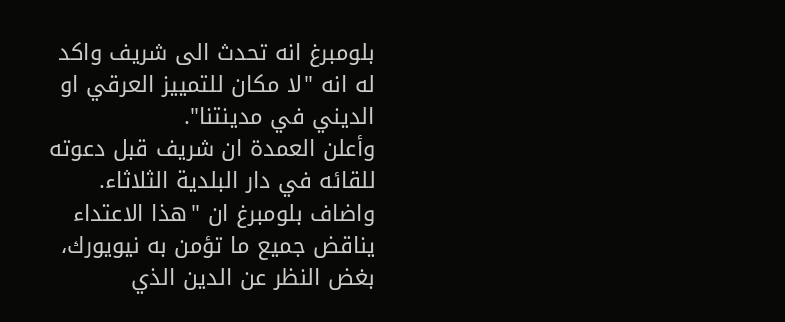بلومبرغ انه تحدث الى شريف واكد له انه "لا مكان للتمييز العرقي او الديني في مدينتنا".
وأعلن العمدة ان شريف قبل دعوته للقائه في دار البلدية الثلاثاء. واضاف بلومبرغ ان "هذا الاعتداء يناقض جميع ما تؤمن به نيويورك، بغض النظر عن الدين الذي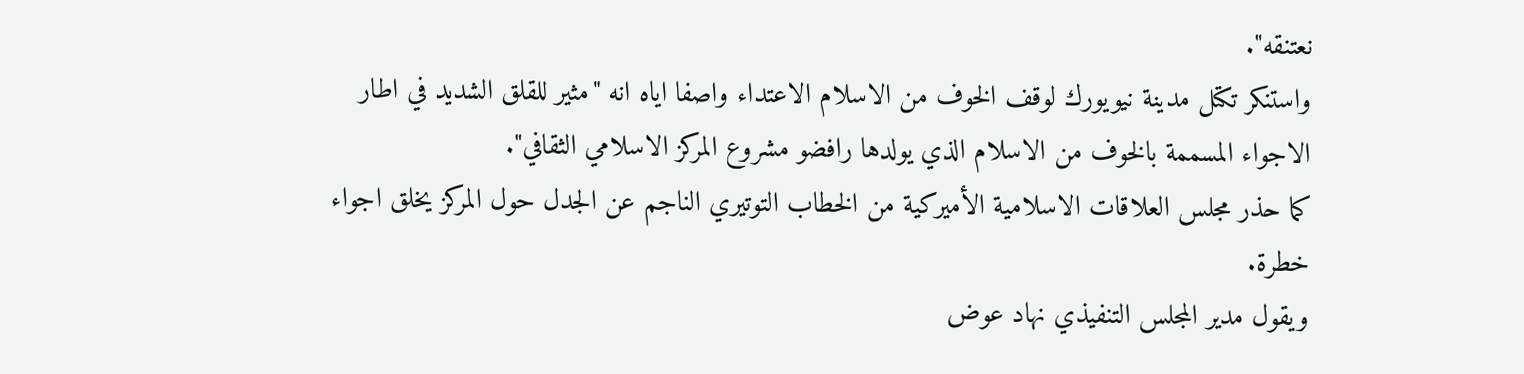نعتنقه".
واستنكر تكتل مدينة نيويورك لوقف الخوف من الاسلام الاعتداء واصفا اياه انه "مثير للقلق الشديد في اطار الاجواء المسممة بالخوف من الاسلام الذي يولدها رافضو مشروع المركز الاسلامي الثقافي".
كما حذر مجلس العلاقات الاسلامية الأميركية من الخطاب التوتيري الناجم عن الجدل حول المركز يخلق اجواء خطرة.
ويقول مدير المجلس التنفيذي نهاد عوض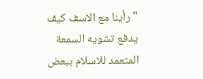"رأينا مع الاسف كيف يدفع تشويه السمعة المتعمد للاسلام ببعض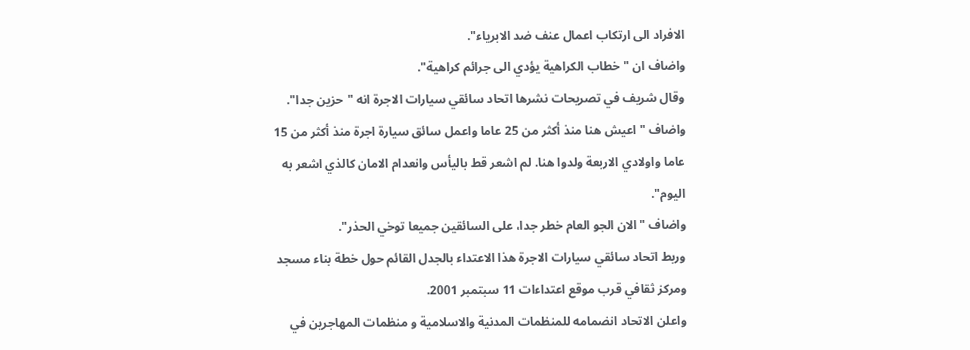الافراد الى ارتكاب اعمال عنف ضد الابرياء".
واضاف ان "خطاب الكراهية يؤدي الى جرائم كراهية".
وقال شريف في تصريحات نشرها اتحاد سائقي سيارات الاجرة انه "حزين جدا". واضاف "اعيش هنا منذ أكثر من 25 عاما واعمل سائق سيارة اجرة منذ أكثر من 15 عاما واولادي الاربعة ولدوا هنا. لم اشعر قط باليأس وانعدام الامان كالذي اشعر به اليوم".
واضاف "الان الجو العام خطر جدا، على السائقين جميعا توخي الحذر".
وربط اتحاد سائقي سيارات الاجرة هذا الاعتداء بالجدل القائم حول خطة بناء مسجد ومركز ثقافي قرب موقع اعتداءات 11 سبتمبر 2001.
واعلن الاتحاد انضمامه للمنظمات المدنية والاسلامية و منظمات المهاجرين في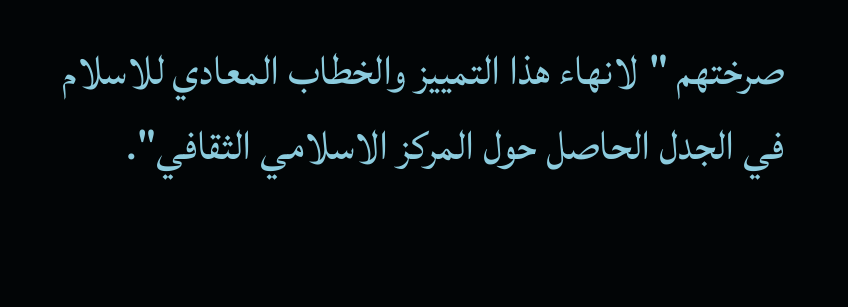صرختهم "لانهاء هذا التمييز والخطاب المعادي للاسلام في الجدل الحاصل حول المركز الاسلامي الثقافي".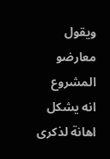ويقول معارضو المشروع انه يشكل اهانة لذكرى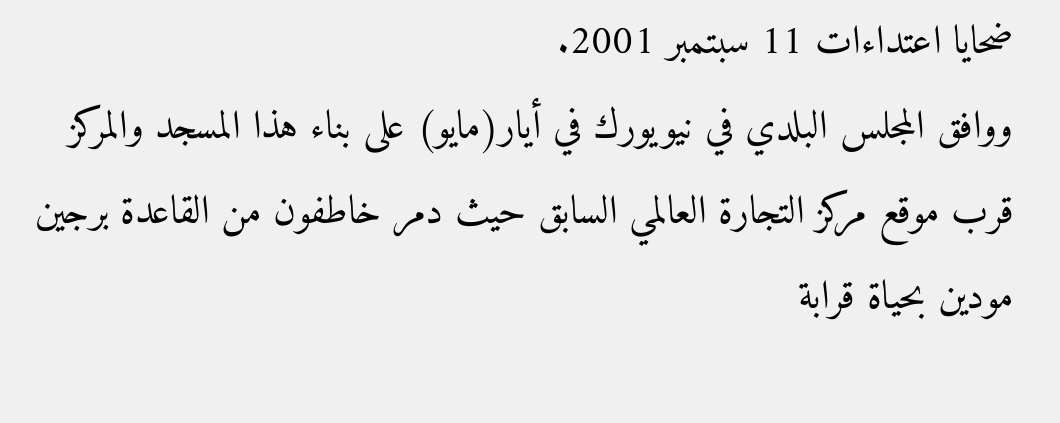ضحايا اعتداءات 11 سبتمبر 2001.
ووافق المجلس البلدي في نيويورك في أيار(مايو) على بناء هذا المسجد والمركز قرب موقع مركز التجارة العالمي السابق حيث دمر خاطفون من القاعدة برجين مودين بحياة قرابة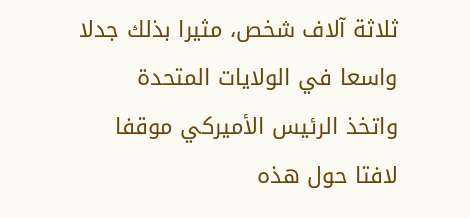ثلاثة آلاف شخص، مثيرا بذلك جدلا واسعا في الولايات المتحدة
واتخذ الرئيس الأميركي موقفا لافتا حول هذه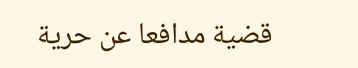قضية مدافعا عن حرية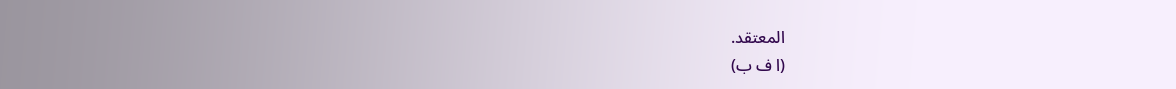المعتقد.
(ا ف ب)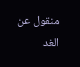منقول عن الغد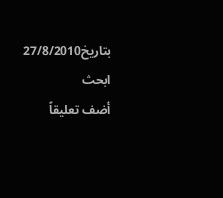بتاريخ27/8/2010
ابحث
أضف تعليقاً